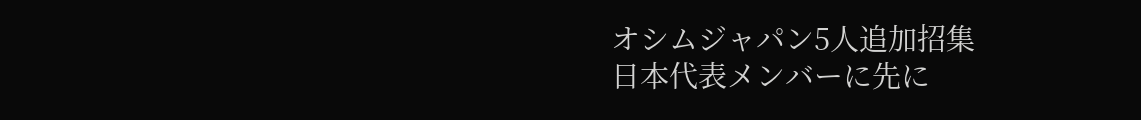オシムジャパン5人追加招集
日本代表メンバーに先に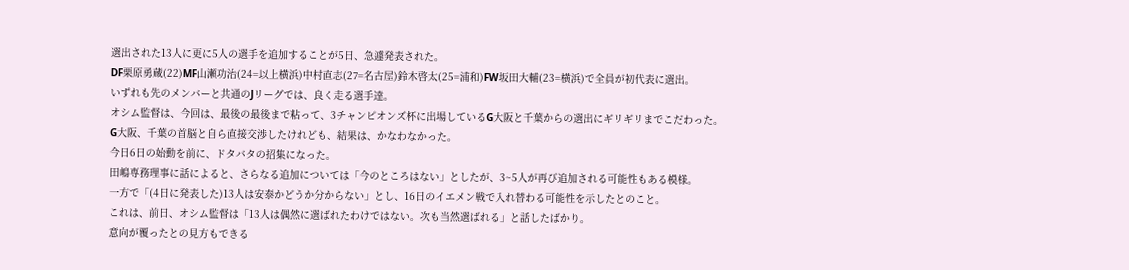選出された13人に更に5人の選手を追加することが5日、急遽発表された。
DF栗原勇蔵(22)MF山瀬功治(24=以上横浜)中村直志(27=名古屋)鈴木啓太(25=浦和)FW坂田大輔(23=横浜)で全員が初代表に選出。
いずれも先のメンバーと共通のJリーグでは、良く走る選手達。
オシム監督は、今回は、最後の最後まで粘って、3チャンピオンズ杯に出場しているG大阪と千葉からの選出にギリギリまでこだわった。
G大阪、千葉の首脳と自ら直接交渉したけれども、結果は、かなわなかった。
今日6日の始動を前に、ドタバタの招集になった。
田嶋専務理事に話によると、さらなる追加については「今のところはない」としたが、3~5人が再び追加される可能性もある模様。
一方で「(4日に発表した)13人は安泰かどうか分からない」とし、16日のイエメン戦で入れ替わる可能性を示したとのこと。
これは、前日、オシム監督は「13人は偶然に選ばれたわけではない。次も当然選ばれる」と話したばかり。
意向が覆ったとの見方もできる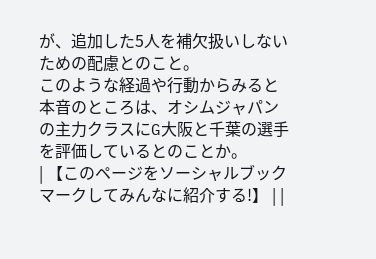が、追加した5人を補欠扱いしないための配慮とのこと。
このような経過や行動からみると本音のところは、オシムジャパンの主力クラスにG大阪と千葉の選手を評価しているとのことか。
| 【このページをソーシャルブックマークしてみんなに紹介する!】 | |